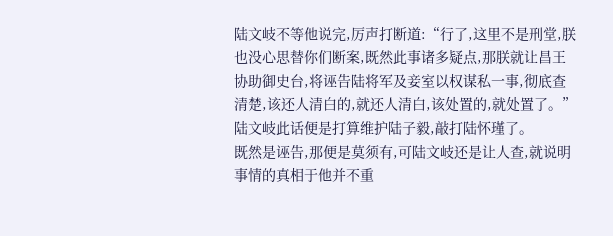陆文岐不等他说完,厉声打断道:“行了,这里不是刑堂,朕也没心思替你们断案,既然此事诸多疑点,那朕就让昌王协助御史台,将诬告陆将军及妾室以权谋私一事,彻底查清楚,该还人清白的,就还人清白,该处置的,就处置了。”
陆文岐此话便是打算维护陆子毅,敲打陆怀瑾了。
既然是诬告,那便是莫须有,可陆文岐还是让人查,就说明事情的真相于他并不重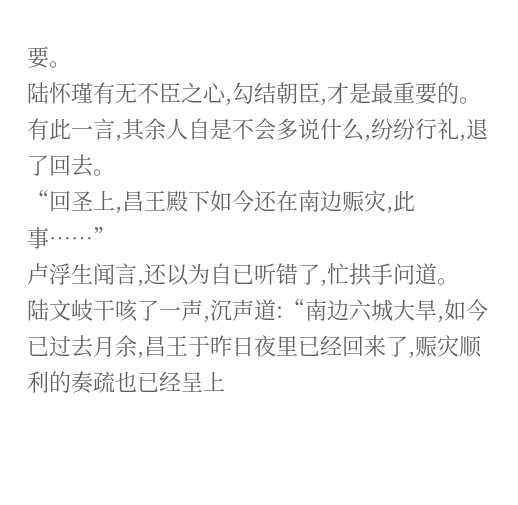要。
陆怀瑾有无不臣之心,勾结朝臣,才是最重要的。
有此一言,其余人自是不会多说什么,纷纷行礼,退了回去。
“回圣上,昌王殿下如今还在南边赈灾,此事……”
卢浮生闻言,还以为自已听错了,忙拱手问道。
陆文岐干咳了一声,沉声道:“南边六城大旱,如今已过去月余,昌王于昨日夜里已经回来了,赈灾顺利的奏疏也已经呈上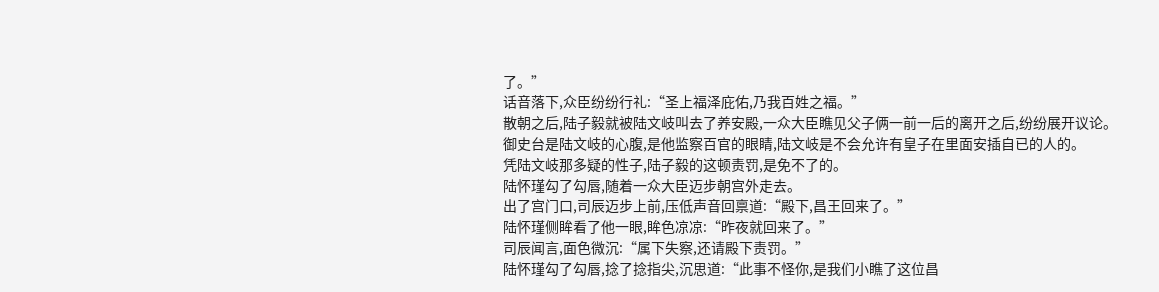了。”
话音落下,众臣纷纷行礼:“圣上福泽庇佑,乃我百姓之福。”
散朝之后,陆子毅就被陆文岐叫去了养安殿,一众大臣瞧见父子俩一前一后的离开之后,纷纷展开议论。
御史台是陆文岐的心腹,是他监察百官的眼睛,陆文岐是不会允许有皇子在里面安插自已的人的。
凭陆文岐那多疑的性子,陆子毅的这顿责罚,是免不了的。
陆怀瑾勾了勾唇,随着一众大臣迈步朝宫外走去。
出了宫门口,司辰迈步上前,压低声音回禀道:“殿下,昌王回来了。”
陆怀瑾侧眸看了他一眼,眸色凉凉:“昨夜就回来了。”
司辰闻言,面色微沉:“属下失察,还请殿下责罚。”
陆怀瑾勾了勾唇,捻了捻指尖,沉思道:“此事不怪你,是我们小瞧了这位昌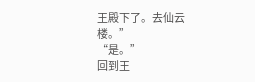王殿下了。去仙云楼。”
“是。”
回到王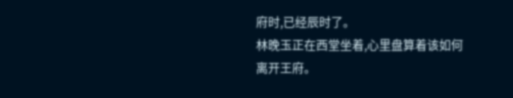府时,已经辰时了。
林晚玉正在西堂坐着,心里盘算着该如何离开王府。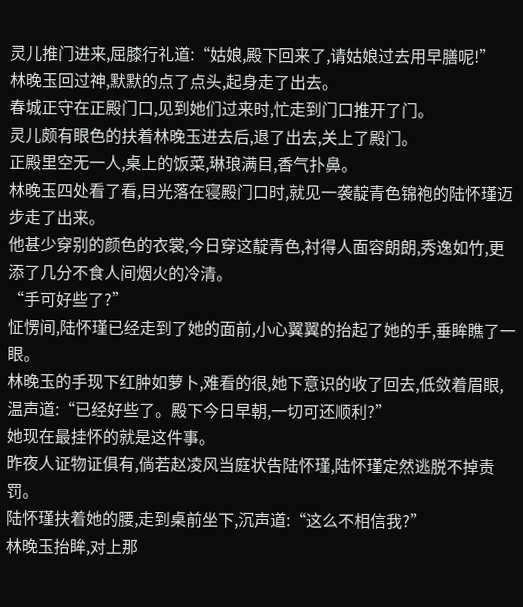灵儿推门进来,屈膝行礼道:“姑娘,殿下回来了,请姑娘过去用早膳呢!”
林晚玉回过神,默默的点了点头,起身走了出去。
春城正守在正殿门口,见到她们过来时,忙走到门口推开了门。
灵儿颇有眼色的扶着林晚玉进去后,退了出去,关上了殿门。
正殿里空无一人,桌上的饭菜,琳琅满目,香气扑鼻。
林晚玉四处看了看,目光落在寝殿门口时,就见一袭靛青色锦袍的陆怀瑾迈步走了出来。
他甚少穿别的颜色的衣裳,今日穿这靛青色,衬得人面容朗朗,秀逸如竹,更添了几分不食人间烟火的冷清。
“手可好些了?”
怔愣间,陆怀瑾已经走到了她的面前,小心翼翼的抬起了她的手,垂眸瞧了一眼。
林晚玉的手现下红肿如萝卜,难看的很,她下意识的收了回去,低敛着眉眼,温声道:“已经好些了。殿下今日早朝,一切可还顺利?”
她现在最挂怀的就是这件事。
昨夜人证物证俱有,倘若赵凌风当庭状告陆怀瑾,陆怀瑾定然逃脱不掉责罚。
陆怀瑾扶着她的腰,走到桌前坐下,沉声道:“这么不相信我?”
林晚玉抬眸,对上那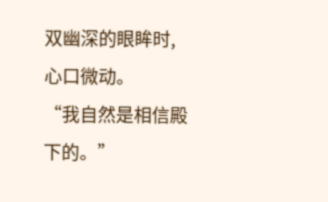双幽深的眼眸时,心口微动。
“我自然是相信殿下的。”